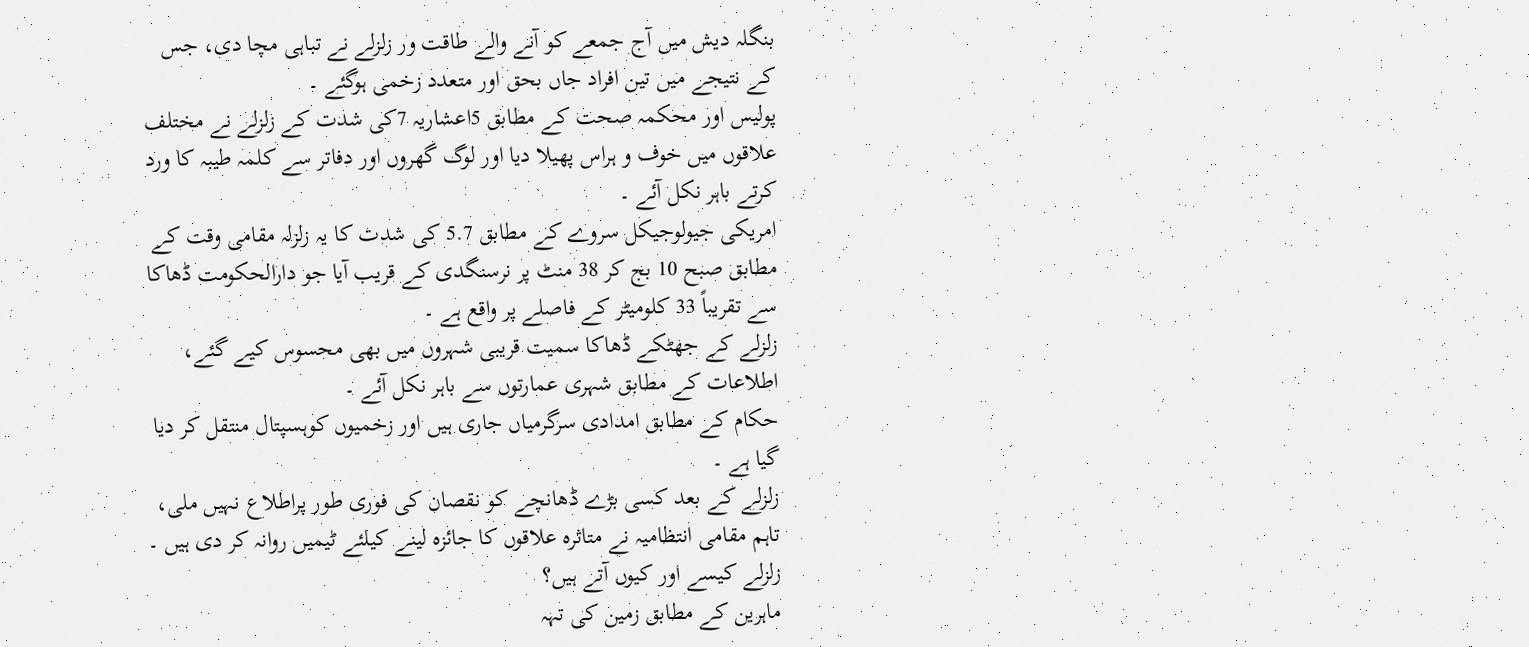بنگلہ دیش میں آج جمعے کو آنے والے طاقت ور زلزلے نے تباہی مچا دی، جس کے نتیجے میں تین افراد جاں بحق اور متعدد زخمی ہوگئے ۔
پولیس اور محکمہ صحت کے مطابق 5اعشاریہ 7کی شدت کے زلزلے نے مختلف علاقوں میں خوف و ہراس پھیلا دیا اور لوگ گھروں اور دفاتر سے کلمہ طیبہ کا ورد کرتے باہر نکل آئے ۔
امریکی جیولوجیکل سروے کے مطابق 5.7 کی شدت کا یہ زلزلہ مقامی وقت کے مطابق صبح 10 بج کر 38 منٹ پر نرسنگدی کے قریب آیا جو دارالحکومت ڈھاکا سے تقریباً 33 کلومیٹر کے فاصلے پر واقع ہے ۔
زلزلے کے جھٹکے ڈھاکا سمیت قریبی شہروں میں بھی محسوس کیے گئے، اطلاعات کے مطابق شہری عمارتوں سے باہر نکل آئے ۔
حکام کے مطابق امدادی سرگرمیاں جاری ہیں اور زخمیوں کوہسپتال منتقل کر دیا گیا ہے ۔
زلزلے کے بعد کسی بڑے ڈھانچے کو نقصان کی فوری طور پراطلاع نہیں ملی، تاہم مقامی انتظامیہ نے متاثرہ علاقوں کا جائزہ لینے کیلئے ٹیمیں روانہ کر دی ہیں ۔
زلزلے کیسے اور کیوں آتے ہیں؟
ماہرین کے مطابق زمین کی تہہ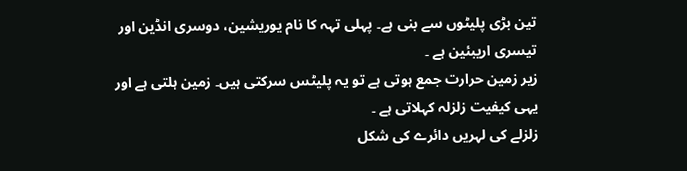تین بڑی پلیٹوں سے بنی ہے۔ پہلی تہہ کا نام یوریشین، دوسری انڈین اور تیسری اریبئین ہے ۔
زیر زمین حرارت جمع ہوتی ہے تو یہ پلیٹس سرکتی ہیں۔ زمین ہلتی ہے اور یہی کیفیت زلزلہ کہلاتی ہے ۔
زلزلے کی لہریں دائرے کی شکل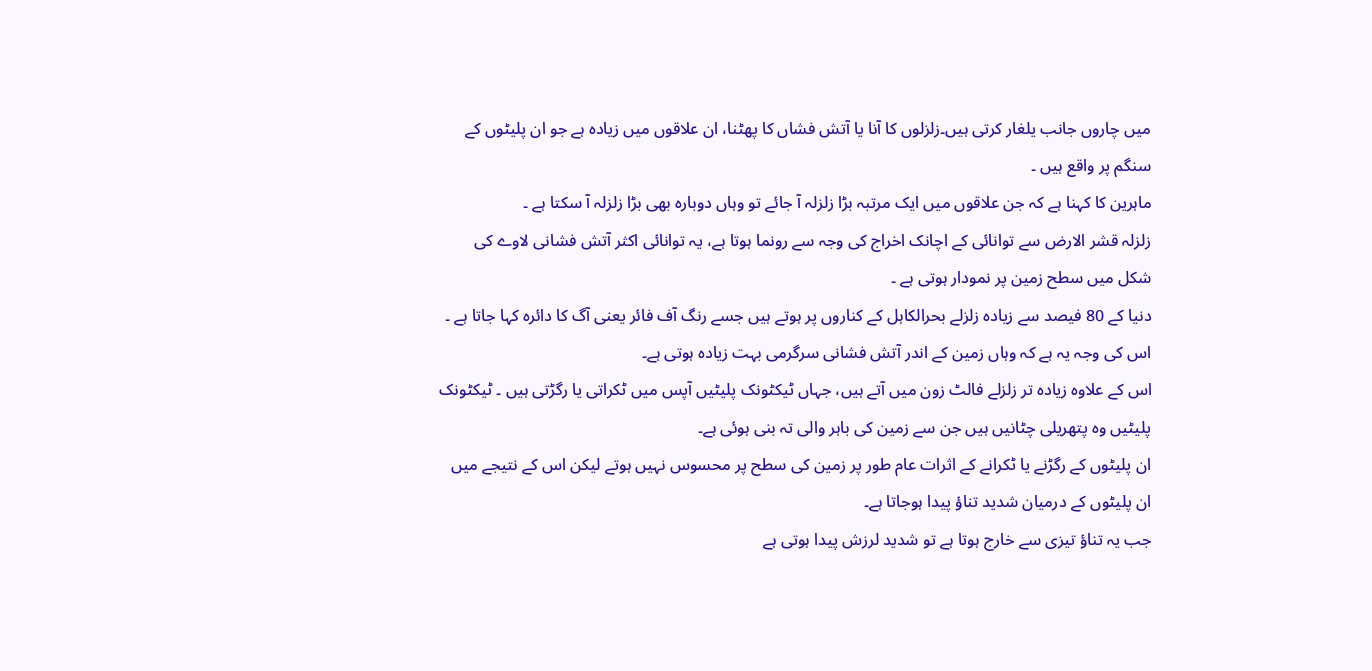میں چاروں جانب یلغار کرتی ہیں۔زلزلوں کا آنا یا آتش فشاں کا پھٹنا، ان علاقوں ميں زیادہ ہے جو ان پلیٹوں کے سنگم پر واقع ہیں ۔
ماہرین کا کہنا ہے کہ جن علاقوں میں ایک مرتبہ بڑا زلزلہ آ جائے تو وہاں دوبارہ بھی بڑا زلزلہ آ سکتا ہے ۔
زلزلہ قشر الارض سے توانائی کے اچانک اخراج کی وجہ سے رونما ہوتا ہے، يہ توانائی اکثر آتش فشانی لاوے کی شکل ميں سطح زمين پر نمودار ہوتی ہے ۔
دنیا کے 80 فیصد سے زیادہ زلزلے بحرالکاہل کے کناروں پر ہوتے ہیں جسے رنگ آف فائر یعنی آگ کا دائرہ کہا جاتا ہے ۔ اس کی وجہ یہ ہے کہ وہاں زمین کے اندر آتش فشانی سرگرمی بہت زیادہ ہوتی ہے۔
اس کے علاوہ زیادہ تر زلزلے فالٹ زون میں آتے ہیں، جہاں ٹیکٹونک پلیٹیں آپس میں ٹکراتی یا رگڑتی ہیں ۔ ٹیکٹونک پلیٹیں وہ پتھریلی چٹانیں ہیں جن سے زمین کی باہر والی تہ بنی ہوئی ہے۔
ان پلیٹوں کے رگڑنے یا ٹکرانے کے اثرات عام طور پر زمین کی سطح پر محسوس نہیں ہوتے لیکن اس کے نتیجے میں ان پلیٹوں کے درمیان شدید تناؤ پیدا ہوجاتا ہے۔
جب یہ تناؤ تیزی سے خارج ہوتا ہے تو شدید لرزش پیدا ہوتی ہے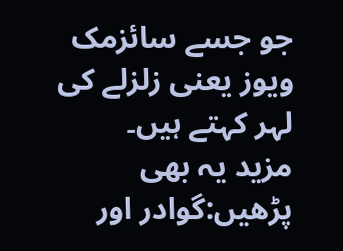جو جسے سائزمک ویوز یعنی زلزلے کی لہر کہتے ہیں۔
مزید یہ بھی پڑھیں:گوادر اور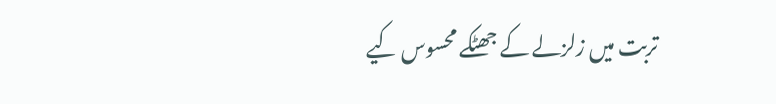تربت میں زلزلے کے جھٹکے محسوس کیے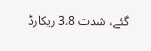گئے، شدت 3.8 ریکارڈ